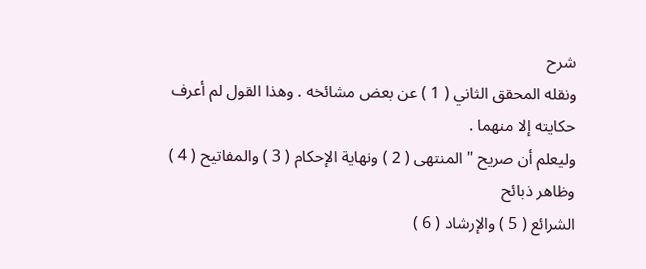شرح
ونقله المحقق الثاني ( 1 ) عن بعض مشائخه . وهذا القول لم أعرف حكايته إلا منهما .
وليعلم أن صريح " المنتهى ( 2 ) ونهاية الإحكام ( 3 ) والمفاتيح ( 4 ) وظاهر ذبائح
الشرائع ( 5 ) والإرشاد ( 6 )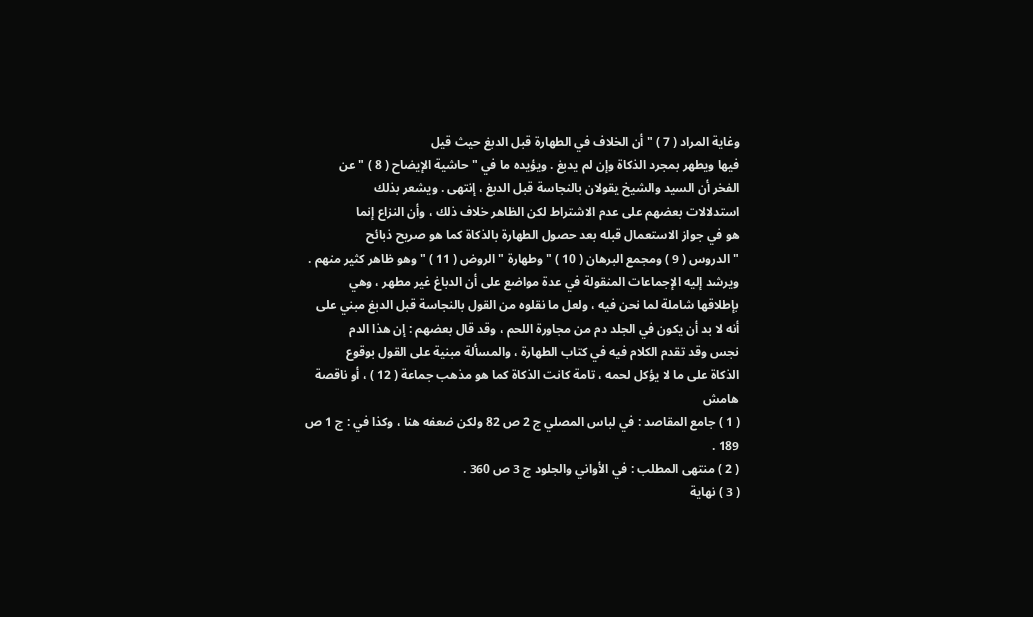وغاية المراد ( 7 ) " أن الخلاف في الطهارة قبل الدبغ حيث قيل
فيها ويطهر بمجرد الذكاة وإن لم يدبغ . ويؤيده ما في " حاشية الإيضاح ( 8 ) " عن
الفخر أن السيد والشيخ يقولان بالنجاسة قبل الدبغ ، إنتهى . ويشعر بذلك
استدلالات بعضهم على عدم الاشتراط لكن الظاهر خلاف ذلك ، وأن النزاع إنما
هو في جواز الاستعمال قبله بعد حصول الطهارة بالذكاة كما هو صريح ذبائح
" الدروس ( 9 ) ومجمع البرهان ( 10 ) " وطهارة " الروض ( 11 ) " وهو ظاهر كثير منهم .
ويرشد إليه الإجماعات المنقولة في عدة مواضع على أن الدباغ غير مطهر ، وهي
بإطلاقها شاملة لما نحن فيه ، ولعل ما نقلوه من القول بالنجاسة قبل الدبغ مبني على
أنه لا بد أن يكون في الجلد دم من مجاورة اللحم ، وقد قال بعضهم : إن هذا الدم
نجس وقد تقدم الكلام فيه في كتاب الطهارة ، والمسألة مبنية على القول بوقوع
الذكاة على ما لا يؤكل لحمه ، تامة كانت الذكاة كما هو مذهب جماعة ( 12 ) ، أو ناقصة
هامش
( 1 ) جامع المقاصد : في لباس المصلي ج 2 ص 82 ولكن ضعفه هنا ، وكذا في : ج 1 ص 189 .
( 2 ) منتهى المطلب : في الأواني والجلود ج 3 ص 360 .
( 3 ) نهاية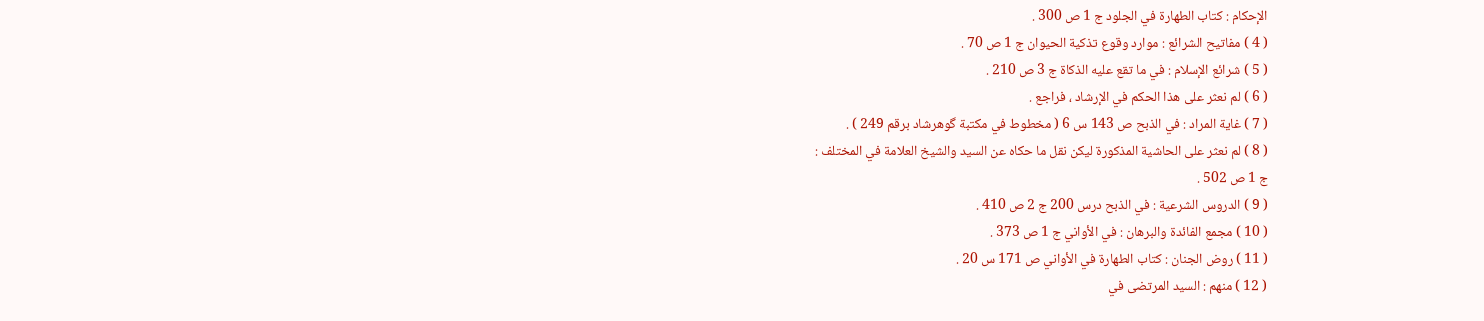الإحكام : كتاب الطهارة في الجلود ج 1 ص 300 .
( 4 ) مفاتيح الشرائع : موارد وقوع تذكية الحيوان ج 1 ص 70 .
( 5 ) شرائع الإسلام : في ما تقع عليه الذكاة ج 3 ص 210 .
( 6 ) لم نعثر على هذا الحكم في الإرشاد ، فراجع .
( 7 ) غاية المراد : في الذبح ص 143 س 6 ( مخطوط في مكتبة گوهرشاد برقم 249 ) .
( 8 ) لم نعثر على الحاشية المذكورة ليكن نقل ما حكاه عن السيد والشيخ العلامة في المختلف :
ج 1 ص 502 .
( 9 ) الدروس الشرعية : في الذبح درس 200 ج 2 ص 410 .
( 10 ) مجمع الفائدة والبرهان : في الأواني ج 1 ص 373 .
( 11 ) روض الجنان : كتاب الطهارة في الأواني ص 171 س 20 .
( 12 ) منهم : السيد المرتضى في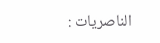الناصريات :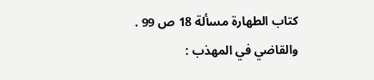كتاب الطهارة مسألة 18 ص 99 . والقاضي في المهذب :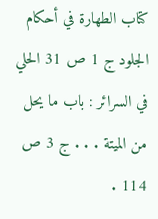كتاب الطهارة في أحكام الجلود ج 1 ص 31 الحلي في السرائر : باب ما يحل من الميتة . . . ج 3 ص 114 .